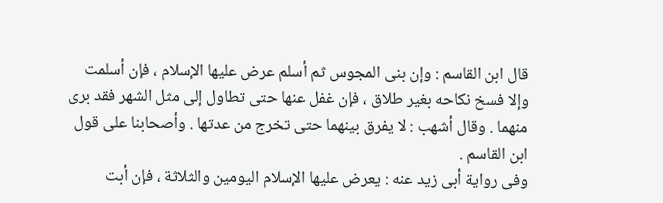قال ابن القاسم : وإن بنى المجوس ثم أسلم عرض عليها الإسلام ، فإن أسلمت وإلا فسخ نكاحه بغير طلاق ، فإن غفل عنها حتى تطاول إلى مثل الشهر فقد برى منهما . وقال أشهب : لا يفرق بينهما حتى تخرج من عدتها . وأصحابنا على قول ابن القاسم .
وفى رواية أبى زيد عنه : يعرض عليها الإسلام اليومين والثلاثة ، فإن أبت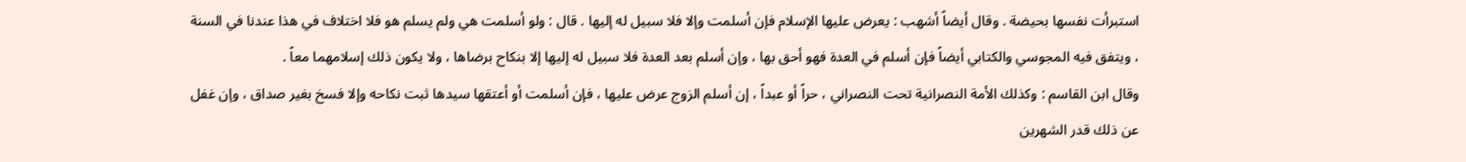استبرأت نفسها بحيضة . وقال أيضاً أشهب : يعرض عليها الإسلام فإن أسلمت وإلا فلا سبيل له إليها . قال : ولو أسلمت هي ولم يسلم هو فلا اختلاف في هذا عندنا في السنة ، ويتفق فيه المجوسي والكتابي أيضاً فإن أسلم في العدة فهو أحق بها ، وإن أسلم بعد العدة فلا سبيل له إليها إلا بنكاح برضاها ، ولا يكون ذلك إسلامهما معاً .
وقال ابن القاسم : وكذلك الأمة النصرانية تحت النصراني ، حراً أو عبداً ، إن أسلم الزوج عرض عليها ، فإن أسلمت أو أعتقها سيدها ثبت نكاحه وإلا فسخ بغير صداق ، وإن غفل عن ذلك قدر الشهرين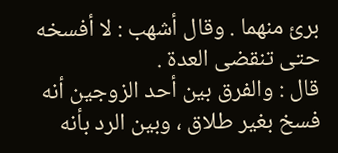برئ منهما . وقال أشهب : لا أفسخه حتى تنقضى العدة .
قال : والفرق بين أحد الزوجين أنه فسخ بغير طلاق ، وبين الرد بأنه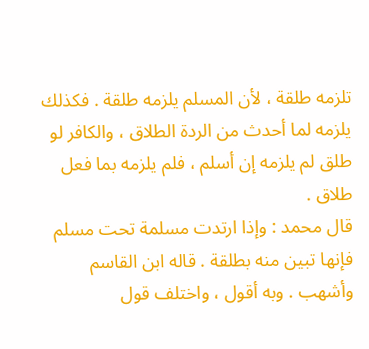تلزمه طلقة ، لأن المسلم يلزمه طلقة . فكذلك يلزمه لما أحدث من الردة الطلاق ، والكافر لو طلق لم يلزمه إن أسلم ، فلم يلزمه بما فعل طلاق .
قال محمد : وإذا ارتدت مسلمة تحت مسلم فإنها تبين منه بطلقة . قاله ابن القاسم وأشهب . وبه أقول ، واختلف قول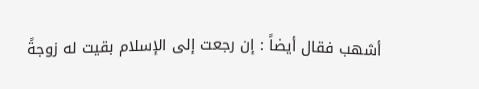أشهب فقال أيضاً : إن رجعت إلى الإسلام بقيت له زوجةً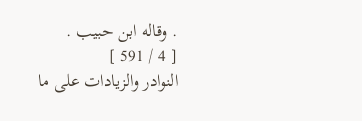. وقاله ابن حبيب .
[ 4 / 591 ]
النوادر والزيادات على ما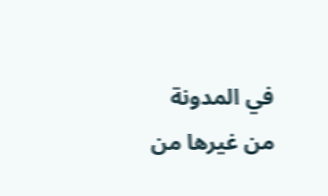في المدونة من غيرها من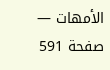الأمهات — صفحة 591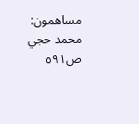مساهمون: محمد حجي
ص٥٩١